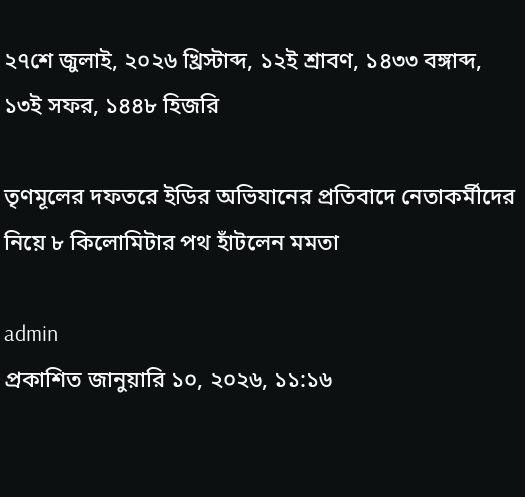২৭শে জুলাই, ২০২৬ খ্রিস্টাব্দ, ১২ই শ্রাবণ, ১৪৩৩ বঙ্গাব্দ, ১৩ই সফর, ১৪৪৮ হিজরি

তৃণমূলের দফতরে ইডির অভিযানের প্রতিবাদে নেতাকর্মীদের নিয়ে ৮ কিলোমিটার পথ হাঁটলেন মমতা

admin
প্রকাশিত জানুয়ারি ১০, ২০২৬, ১১:১৬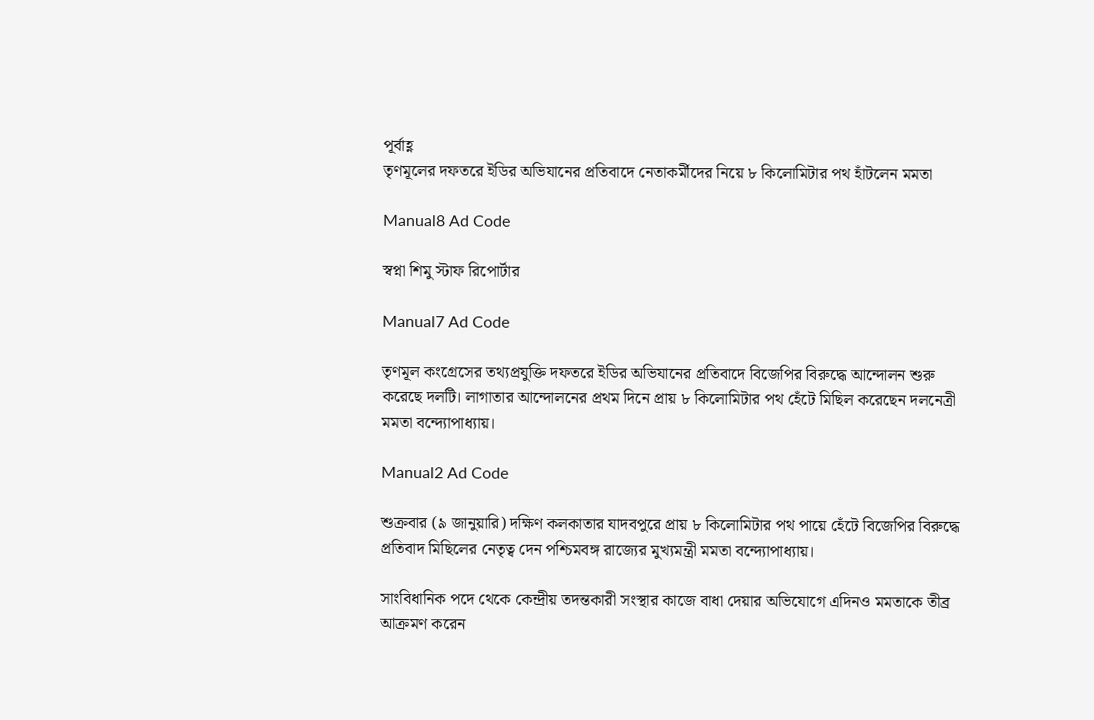পূর্বাহ্ণ
তৃণমূলের দফতরে ইডির অভিযানের প্রতিবাদে নেতাকর্মীদের নিয়ে ৮ কিলোমিটার পথ হাঁটলেন মমতা

Manual8 Ad Code

স্বপ্না শিমু স্টাফ রিপোর্টার

Manual7 Ad Code

তৃণমূল কংগ্রেসের তথ্যপ্রযুক্তি দফতরে ইডির অভিযানের প্রতিবাদে বিজেপির বিরুদ্ধে আন্দোলন শুরু করেছে দলটি। লাগাতার আন্দোলনের প্রথম দিনে প্রায় ৮ কিলোমিটার পথ হেঁটে মিছিল করেছেন দলনেত্রী মমতা বন্দ্যোপাধ্যায়।

Manual2 Ad Code

শুক্রবার (৯ জানুয়ারি) দক্ষিণ কলকাতার যাদবপুরে প্রায় ৮ কিলোমিটার পথ পায়ে হেঁটে বিজেপির বিরুদ্ধে প্রতিবাদ মিছিলের নেতৃত্ব দেন পশ্চিমবঙ্গ রাজ্যের মুখ্যমন্ত্রী মমতা বন্দ্যোপাধ্যায়।

সাংবিধানিক পদে থেকে কেন্দ্রীয় তদন্তকারী সংস্থার কাজে বাধা দেয়ার অভিযোগে এদিনও মমতাকে তীব্র আক্রমণ করেন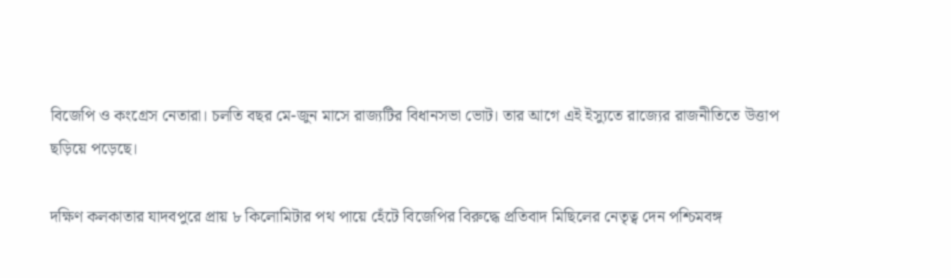বিজেপি ও কংগ্রেস নেতারা। চলতি বছর মে-জুন মাসে রাজ্যটির বিধানসভা ভোট। তার আগে এই ইস্যুতে রাজ্যের রাজনীতিতে উত্তাপ ছড়িয়ে পড়েছে।

দক্ষিণ কলকাতার যাদবপুরে প্রায় ৮ কিলোমিটার পথ পায়ে হেঁটে বিজেপির বিরুদ্ধে প্রতিবাদ মিছিলের নেতৃত্ব দেন পশ্চিমবঙ্গ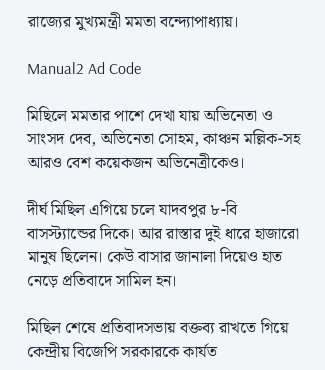রাজ্যের মুখ্যমন্ত্রী মমতা বন্দ্যোপাধ্যায়।

Manual2 Ad Code

মিছিলে মমতার পাশে দেখা যায় অভিনেতা ও সাংসদ দেব, অভিনেতা সোহম, কাঞ্চন মল্লিক-সহ আরও বেশ কয়েকজন অভিনেত্রীকেও।

দীর্ঘ মিছিল এগিয়ে চলে যাদবপুর ৮-বি বাসস্ট্যান্ডের দিকে। আর রাস্তার দুই ধারে হাজারো মানুষ ছিলেন। কেউ বাসার জানালা দিয়েও হাত নেড়ে প্রতিবাদে সামিল হন।

মিছিল শেষে প্রতিবাদসভায় বক্তব্য রাখতে গিয়ে কেন্দ্রীয় বিজেপি সরকারকে কার্যত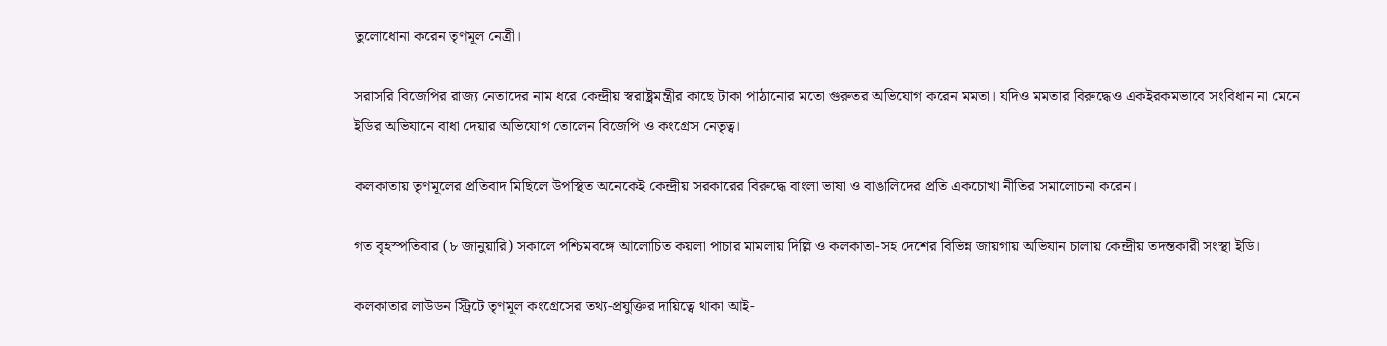তুলোধোনা করেন তৃণমূল নেত্রী।

সরাসরি বিজেপির রাজ্য নেতাদের নাম ধরে কেন্দ্রীয় স্বরাষ্ট্রমন্ত্রীর কাছে টাকা পাঠানোর মতো গুরুতর অভিযোগ করেন মমতা। যদিও মমতার বিরুদ্ধেও একইরকমভাবে সংবিধান না মেনে ইডির অভিযানে বাধা দেয়ার অভিযোগ তোলেন বিজেপি ও কংগ্রেস নেতৃত্ব।

কলকাতায় তৃণমূলের প্রতিবাদ মিছিলে উপস্থিত অনেকেই কেন্দ্রীয় সরকারের বিরুদ্ধে বাংলা ভাষা ও বাঙালিদের প্রতি একচোখা নীতির সমালোচনা করেন।

গত বৃহস্পতিবার (৮ জানুয়ারি) সকালে পশ্চিমবঙ্গে আলোচিত কয়লা পাচার মামলায় দিল্লি ও কলকাতা-সহ দেশের বিভিন্ন জায়গায় অভিযান চালায় কেন্দ্রীয় তদন্তকারী সংস্থা ইডি।

কলকাতার লাউডন স্ট্রিটে তৃণমূল কংগ্রেসের তথ্য-প্রযুক্তির দায়িত্বে থাকা আই-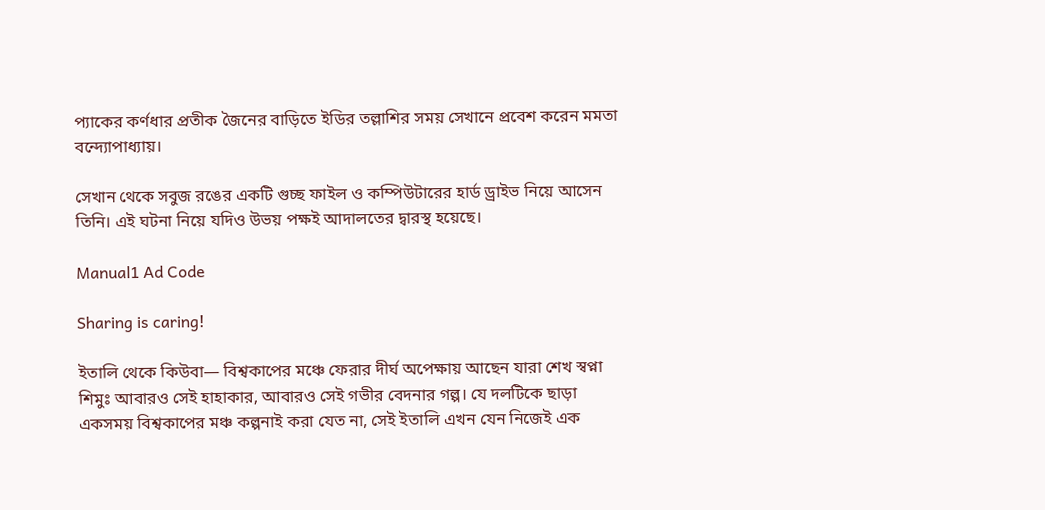প্যাকের কর্ণধার প্রতীক জৈনের বাড়িতে ইডির তল্লাশির সময় সেখানে প্রবেশ করেন মমতা বন্দ্যোপাধ্যায়।

সেখান থেকে সবুজ রঙের একটি গুচ্ছ ফাইল ও কম্পিউটারের হার্ড ড্রাইভ নিয়ে আসেন তিনি। এই ঘটনা নিয়ে যদিও উভয় পক্ষই আদালতের দ্বারস্থ হয়েছে।

Manual1 Ad Code

Sharing is caring!

ইতালি থেকে কিউবা— বিশ্বকাপের মঞ্চে ফেরার দীর্ঘ অপেক্ষায় আছেন যারা শেখ স্বপ্না শিমুঃ আবারও সেই হাহাকার, আবারও সেই গভীর বেদনার গল্প। যে দলটিকে ছাড়া একসময় বিশ্বকাপের মঞ্চ কল্পনাই করা যেত না, সেই ইতালি এখন যেন নিজেই এক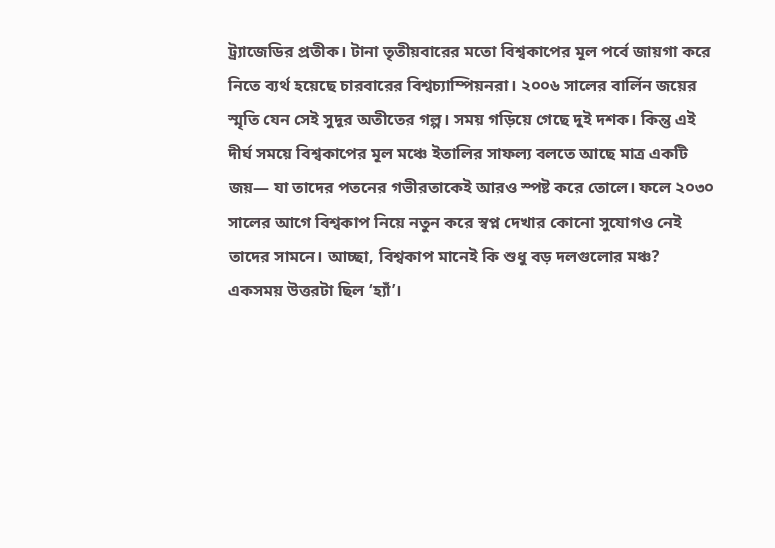ট্র্যাজেডির প্রতীক। টানা তৃতীয়বারের মতো বিশ্বকাপের মূল পর্বে জায়গা করে নিতে ব্যর্থ হয়েছে চারবারের বিশ্বচ্যাম্পিয়নরা। ২০০৬ সালের বার্লিন জয়ের স্মৃতি যেন সেই সুদূর অতীতের গল্প। সময় গড়িয়ে গেছে দুই দশক। কিন্তু এই দীর্ঘ সময়ে বিশ্বকাপের মূল মঞ্চে ইতালির সাফল্য বলতে আছে মাত্র একটি জয়— যা তাদের পতনের গভীরতাকেই আরও স্পষ্ট করে তোলে। ফলে ২০৩০ সালের আগে বিশ্বকাপ নিয়ে নতুন করে স্বপ্ন দেখার কোনো সুযোগও নেই তাদের সামনে। আচ্ছা, বিশ্বকাপ মানেই কি শুধু বড় দলগুলোর মঞ্চ? একসময় উত্তরটা ছিল ‘হ্যাঁ’।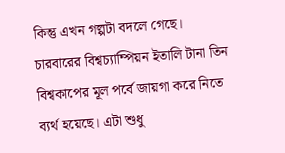কিন্তু এখন গল্পটা বদলে গেছে। চারবারের বিশ্বচ্যাম্পিয়ন ইতালি টানা তিন বিশ্বকাপের মূল পর্বে জায়গা করে নিতে ব্যর্থ হয়েছে। এটা শুধু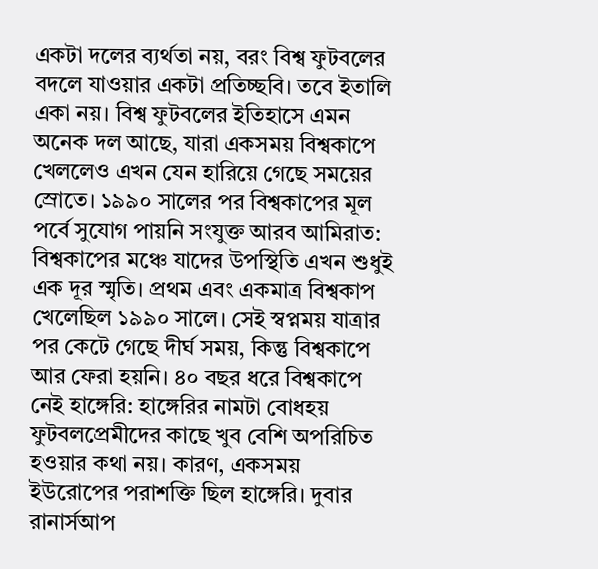একটা দলের ব্যর্থতা নয়, বরং বিশ্ব ফুটবলের বদলে যাওয়ার একটা প্রতিচ্ছবি। তবে ইতালি একা নয়। বিশ্ব ফুটবলের ইতিহাসে এমন অনেক দল আছে, যারা একসময় বিশ্বকাপে খেললেও এখন যেন হারিয়ে গেছে সময়ের স্রোতে। ১৯৯০ সালের পর বিশ্বকাপের মূল পর্বে সুযোগ পায়নি সংযুক্ত আরব আমিরাত: বিশ্বকাপের মঞ্চে যাদের উপস্থিতি এখন শুধুই এক দূর স্মৃতি। প্রথম এবং একমাত্র বিশ্বকাপ খেলেছিল ১৯৯০ সালে। সেই স্বপ্নময় যাত্রার পর কেটে গেছে দীর্ঘ সময়, কিন্তু বিশ্বকাপে আর ফেরা হয়নি। ৪০ বছর ধরে বিশ্বকাপে নেই হাঙ্গেরি: হাঙ্গেরির নামটা বোধহয় ফুটবলপ্রেমীদের কাছে খুব বেশি অপরিচিত হওয়ার কথা নয়। কারণ, একসময় ইউরোপের পরাশক্তি ছিল হাঙ্গেরি। দুবার রানার্সআপ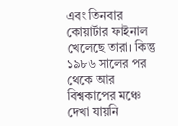এবং তিনবার কোয়ার্টার ফাইনাল খেলেছে তারা। কিন্তু ১৯৮৬ সালের পর থেকে আর বিশ্বকাপের মঞ্চে দেখা যায়নি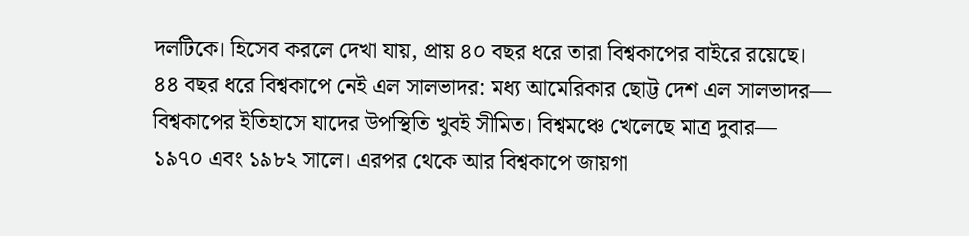দলটিকে। হিসেব করলে দেখা যায়, প্রায় ৪০ বছর ধরে তারা বিশ্বকাপের বাইরে রয়েছে। ৪৪ বছর ধরে বিশ্বকাপে নেই এল সালভাদর: মধ্য আমেরিকার ছোট্ট দেশ এল সালভাদর— বিশ্বকাপের ইতিহাসে যাদের উপস্থিতি খুবই সীমিত। বিশ্বমঞ্চে খেলেছে মাত্র দুবার— ১৯৭০ এবং ১৯৮২ সালে। এরপর থেকে আর বিশ্বকাপে জায়গা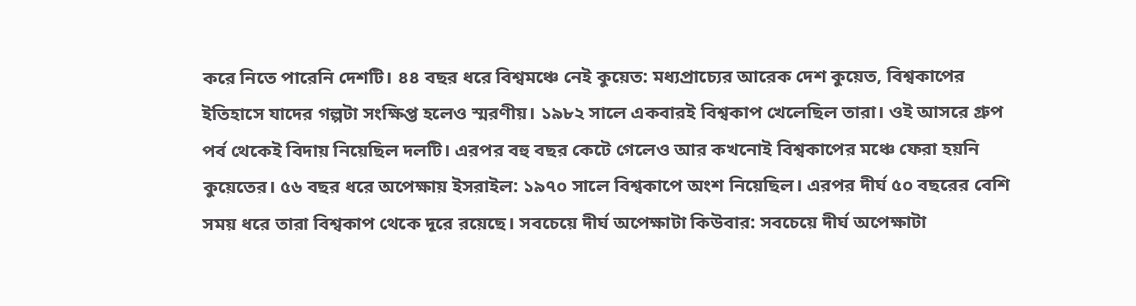করে নিতে পারেনি দেশটি। ৪৪ বছর ধরে বিশ্বমঞ্চে নেই কুয়েত: মধ্যপ্রাচ্যের আরেক দেশ কুয়েত, বিশ্বকাপের ইতিহাসে যাদের গল্পটা সংক্ষিপ্ত হলেও স্মরণীয়। ১৯৮২ সালে একবারই বিশ্বকাপ খেলেছিল তারা। ওই আসরে গ্রুপ পর্ব থেকেই বিদায় নিয়েছিল দলটি। এরপর বহু বছর কেটে গেলেও আর কখনোই বিশ্বকাপের মঞ্চে ফেরা হয়নি কুয়েতের। ৫৬ বছর ধরে অপেক্ষায় ইসরাইল: ১৯৭০ সালে বিশ্বকাপে অংশ নিয়েছিল। এরপর দীর্ঘ ৫০ বছরের বেশি সময় ধরে তারা বিশ্বকাপ থেকে দূরে রয়েছে। সবচেয়ে দীর্ঘ অপেক্ষাটা কিউবার: সবচেয়ে দীর্ঘ অপেক্ষাটা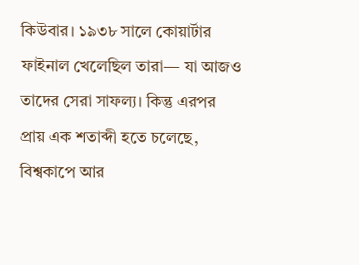কিউবার। ১৯৩৮ সালে কোয়ার্টার ফাইনাল খেলেছিল তারা— যা আজও তাদের সেরা সাফল্য। কিন্তু এরপর প্রায় এক শতাব্দী হতে চলেছে, বিশ্বকাপে আর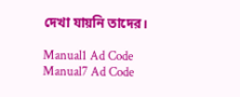দেখা যায়নি তাদের।

Manual1 Ad Code
Manual7 Ad Code